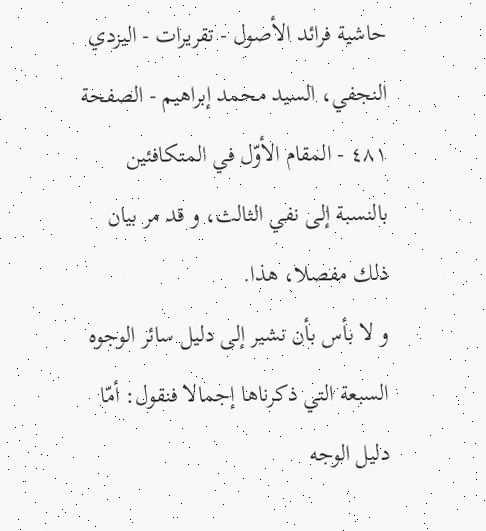حاشية فرائد الأصول - تقريرات - اليزدي النجفي، السيد محمد إبراهيم - الصفحة ٤٨١ - المقام الأوّل في المتكافئين
بالنسبة إلى نفي الثالث، و قد مر بيان ذلك مفصلا، هذا.
و لا بأس بأن نشير إلى دليل سائر الوجوه السبعة التي ذكرناها إجمالا فنقول: أمّا دليل الوجه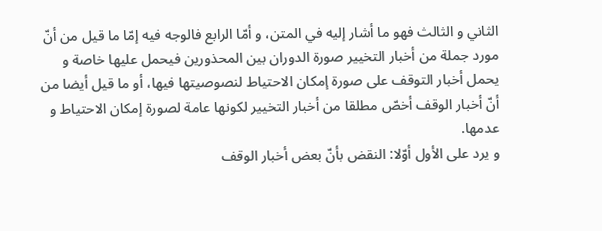الثاني و الثالث فهو ما أشار إليه في المتن، و أمّا الرابع فالوجه فيه إمّا ما قيل من أنّ مورد جملة من أخبار التخيير صورة الدوران بين المحذورين فيحمل عليها خاصة و يحمل أخبار التوقف على صورة إمكان الاحتياط لنصوصيتها فيها، أو ما قيل أيضا من أنّ أخبار الوقف أخصّ مطلقا من أخبار التخيير لكونها عامة لصورة إمكان الاحتياط و عدمها.
و يرد على الأول أوّلا: النقض بأنّ بعض أخبار الوقف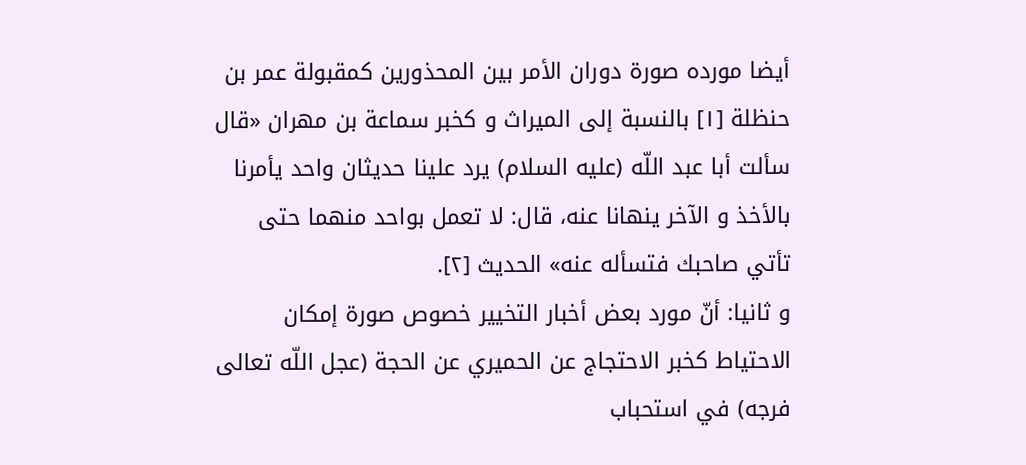أيضا مورده صورة دوران الأمر بين المحذورين كمقبولة عمر بن حنظلة [١] بالنسبة إلى الميراث و كخبر سماعة بن مهران «قال سألت أبا عبد اللّه (عليه السلام) يرد علينا حديثان واحد يأمرنا بالأخذ و الآخر ينهانا عنه، قال: لا تعمل بواحد منهما حتى تأتي صاحبك فتسأله عنه» الحديث [٢].
و ثانيا: أنّ مورد بعض أخبار التخيير خصوص صورة إمكان الاحتياط كخبر الاحتجاج عن الحميري عن الحجة (عجل اللّه تعالى فرجه) في استحباب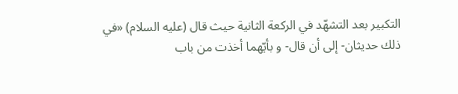التكبير بعد التشهّد في الركعة الثانية حيث قال (عليه السلام) «في ذلك حديثان- إلى أن قال- و بأيّهما أخذت من باب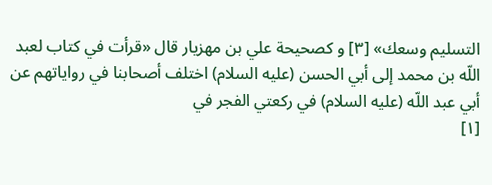التسليم وسعك» [٣] و كصحيحة علي بن مهزيار قال «قرأت في كتاب لعبد اللّه بن محمد إلى أبي الحسن (عليه السلام) اختلف أصحابنا في رواياتهم عن أبي عبد اللّه (عليه السلام) في ركعتي الفجر في
[١]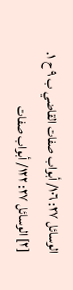الوسائل ٢٧: ١٠٦/ أبواب صفات القاضي ب ٩ ح ١.
[٢] الوسائل ٢٧: ١٢٢/ أبواب صفات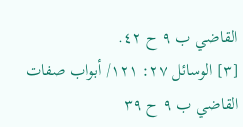القاضي ب ٩ ح ٤٢.
[٣] الوسائل ٢٧: ١٢١/ أبواب صفات القاضي ب ٩ ح ٣٩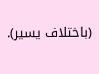(باختلاف يسير).